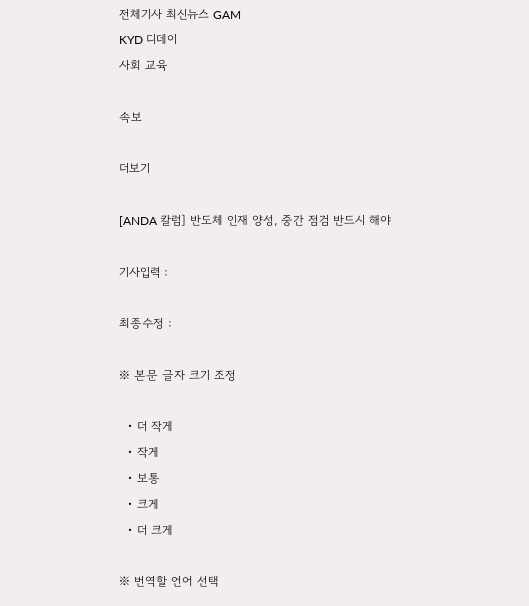전체기사 최신뉴스 GAM
KYD 디데이
사회 교육

속보

더보기

[ANDA 칼럼] 반도체 인재 양성, 중간 점검 반드시 해야

기사입력 :

최종수정 :

※ 본문 글자 크기 조정

  • 더 작게
  • 작게
  • 보통
  • 크게
  • 더 크게

※ 번역할 언어 선택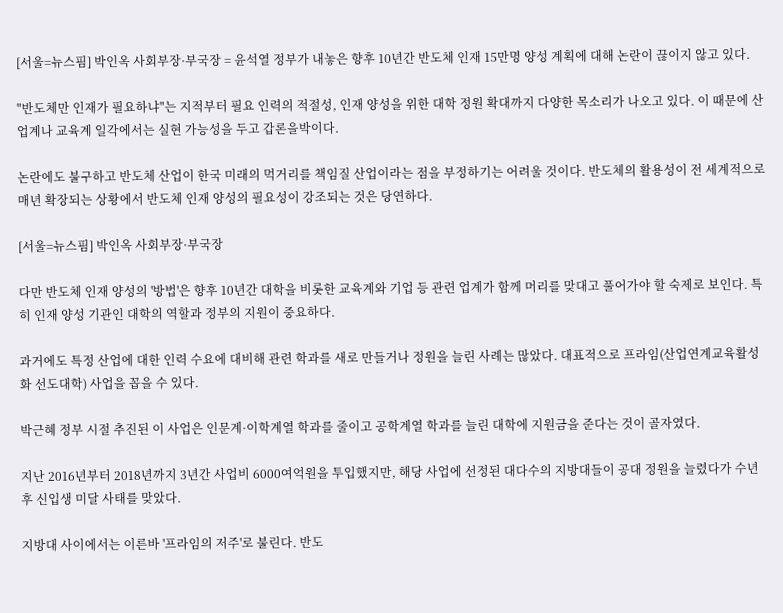[서울=뉴스핌] 박인옥 사회부장·부국장 = 윤석열 정부가 내놓은 향후 10년간 반도체 인재 15만명 양성 계획에 대해 논란이 끊이지 않고 있다.

"반도체만 인재가 필요하냐"는 지적부터 필요 인력의 적절성, 인재 양성을 위한 대학 정원 확대까지 다양한 목소리가 나오고 있다. 이 때문에 산업계나 교육계 일각에서는 실현 가능성을 두고 갑론을박이다.

논란에도 불구하고 반도체 산업이 한국 미래의 먹거리를 책임질 산업이라는 점을 부정하기는 어려울 것이다. 반도체의 활용성이 전 세계적으로 매년 확장되는 상황에서 반도체 인재 양성의 필요성이 강조되는 것은 당연하다.

[서울=뉴스핌] 박인옥 사회부장·부국장

다만 반도체 인재 양성의 '방법'은 향후 10년간 대학을 비롯한 교육계와 기업 등 관련 업계가 함께 머리를 맞대고 풀어가야 할 숙제로 보인다. 특히 인재 양성 기관인 대학의 역할과 정부의 지원이 중요하다.

과거에도 특정 산업에 대한 인력 수요에 대비해 관련 학과를 새로 만들거나 정원을 늘린 사례는 많았다. 대표적으로 프라임(산업연계교육활성화 선도대학) 사업을 꼽을 수 있다.

박근혜 정부 시절 추진된 이 사업은 인문계·이학계열 학과를 줄이고 공학계열 학과를 늘린 대학에 지원금을 준다는 것이 골자였다.

지난 2016년부터 2018년까지 3년간 사업비 6000여억원을 투입했지만, 해당 사업에 선정된 대다수의 지방대들이 공대 정원을 늘렸다가 수년 후 신입생 미달 사태를 맞았다.

지방대 사이에서는 이른바 '프라임의 저주'로 불린다. 반도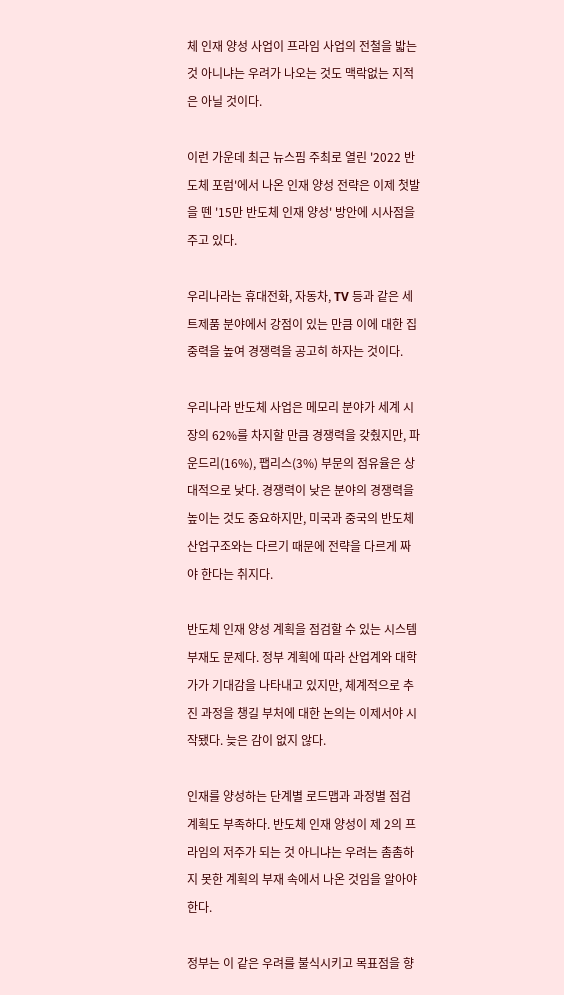체 인재 양성 사업이 프라임 사업의 전철을 밟는 것 아니냐는 우려가 나오는 것도 맥락없는 지적은 아닐 것이다.

이런 가운데 최근 뉴스핌 주최로 열린 '2022 반도체 포럼'에서 나온 인재 양성 전략은 이제 첫발을 뗀 '15만 반도체 인재 양성' 방안에 시사점을 주고 있다.

우리나라는 휴대전화, 자동차, TV 등과 같은 세트제품 분야에서 강점이 있는 만큼 이에 대한 집중력을 높여 경쟁력을 공고히 하자는 것이다.

우리나라 반도체 사업은 메모리 분야가 세계 시장의 62%를 차지할 만큼 경쟁력을 갖췄지만, 파운드리(16%), 팹리스(3%) 부문의 점유율은 상대적으로 낮다. 경쟁력이 낮은 분야의 경쟁력을 높이는 것도 중요하지만, 미국과 중국의 반도체 산업구조와는 다르기 때문에 전략을 다르게 짜야 한다는 취지다.

반도체 인재 양성 계획을 점검할 수 있는 시스템 부재도 문제다. 정부 계획에 따라 산업계와 대학가가 기대감을 나타내고 있지만, 체계적으로 추진 과정을 챙길 부처에 대한 논의는 이제서야 시작됐다. 늦은 감이 없지 않다.

인재를 양성하는 단계별 로드맵과 과정별 점검 계획도 부족하다. 반도체 인재 양성이 제 2의 프라임의 저주가 되는 것 아니냐는 우려는 촘촘하지 못한 계획의 부재 속에서 나온 것임을 알아야 한다.

정부는 이 같은 우려를 불식시키고 목표점을 향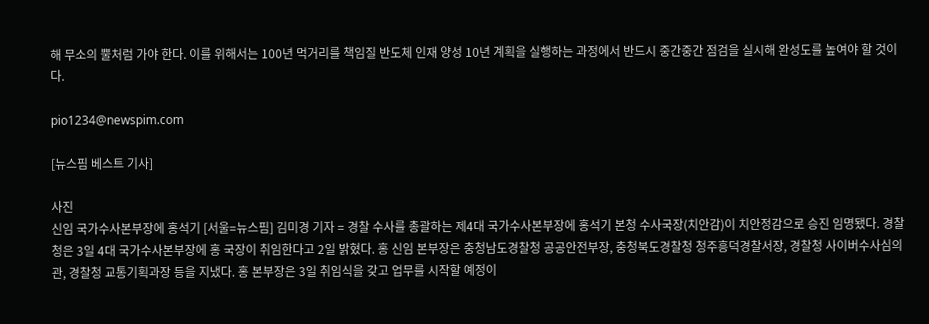해 무소의 뿔처럼 가야 한다. 이를 위해서는 100년 먹거리를 책임질 반도체 인재 양성 10년 계획을 실행하는 과정에서 반드시 중간중간 점검을 실시해 완성도를 높여야 할 것이다.

pio1234@newspim.com

[뉴스핌 베스트 기사]

사진
신임 국가수사본부장에 홍석기 [서울=뉴스핌] 김미경 기자 = 경찰 수사를 총괄하는 제4대 국가수사본부장에 홍석기 본청 수사국장(치안감)이 치안정감으로 승진 임명됐다. 경찰청은 3일 4대 국가수사본부장에 홍 국장이 취임한다고 2일 밝혔다. 홍 신임 본부장은 충청남도경찰청 공공안전부장, 충청북도경찰청 청주흥덕경찰서장, 경찰청 사이버수사심의관, 경찰청 교통기획과장 등을 지냈다. 홍 본부장은 3일 취임식을 갖고 업무를 시작할 예정이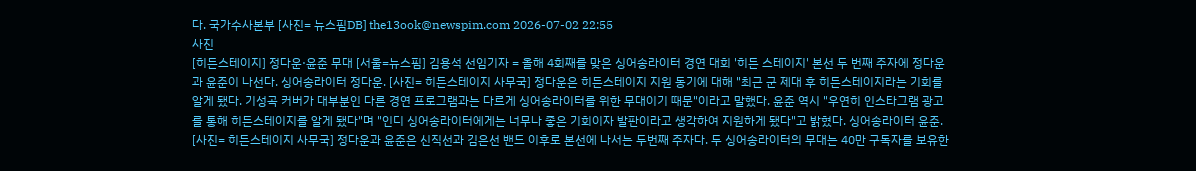다. 국가수사본부 [사진= 뉴스핌DB] the13ook@newspim.com 2026-07-02 22:55
사진
[히든스테이지] 정다운·윤준 무대 [서울=뉴스핌] 김용석 선임기자 = 올해 4회째를 맞은 싱어송라이터 경연 대회 '히든 스테이지' 본선 두 번째 주자에 정다운과 윤준이 나선다. 싱어송라이터 정다운. [사진= 히든스테이지 사무국] 정다운은 히든스테이지 지원 동기에 대해 "최근 군 제대 후 히든스테이지라는 기회를 알게 됐다. 기성곡 커버가 대부분인 다른 경연 프로그램과는 다르게 싱어송라이터를 위한 무대이기 때문"이라고 말했다. 윤준 역시 "우연히 인스타그램 광고를 통해 히든스테이지를 알게 됐다"며 "인디 싱어송라이터에게는 너무나 좋은 기회이자 발판이라고 생각하여 지원하게 됐다"고 밝혔다. 싱어송라이터 윤준. [사진= 히든스테이지 사무국] 정다운과 윤준은 신직선과 김은선 밴드 이후로 본선에 나서는 두번째 주자다. 두 싱어송라이터의 무대는 40만 구독자를 보유한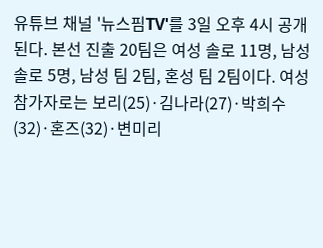유튜브 채널 '뉴스핌TV'를 3일 오후 4시 공개된다. 본선 진출 20팀은 여성 솔로 11명, 남성 솔로 5명, 남성 팀 2팀, 혼성 팀 2팀이다. 여성 참가자로는 보리(25)·김나라(27)·박희수(32)·혼즈(32)·변미리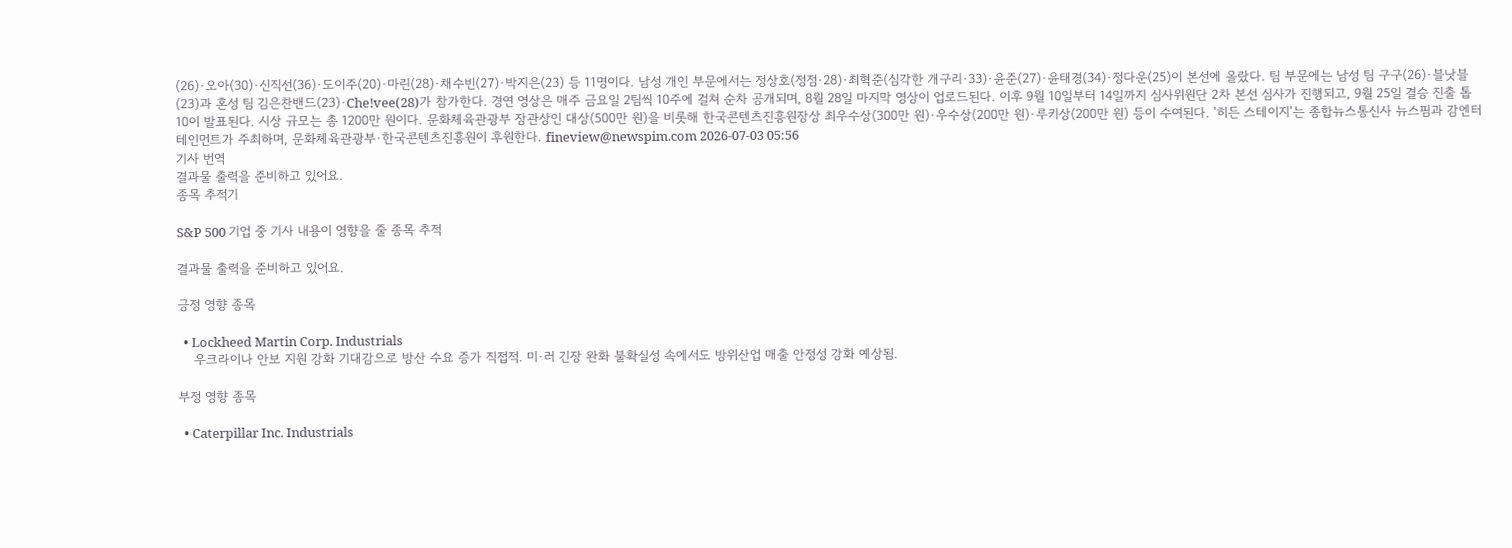(26)·오아(30)·신직선(36)·도이주(20)·마린(28)·채수빈(27)·박지은(23) 등 11명이다. 남성 개인 부문에서는 정상호(정점·28)·최혁준(심각한 개구리·33)·윤준(27)·윤태경(34)·정다운(25)이 본선에 올랐다. 팀 부문에는 남성 팀 구구(26)·블낫블(23)과 혼성 팀 김은찬밴드(23)·Che!vee(28)가 참가한다. 경연 영상은 매주 금요일 2팀씩 10주에 걸쳐 순차 공개되며, 8월 28일 마지막 영상이 업로드된다. 이후 9월 10일부터 14일까지 심사위원단 2차 본선 심사가 진행되고, 9월 25일 결승 진출 톱 10이 발표된다. 시상 규모는 총 1200만 원이다. 문화체육관광부 장관상인 대상(500만 원)을 비롯해 한국콘텐츠진흥원장상 최우수상(300만 원)·우수상(200만 원)·루키상(200만 원) 등이 수여된다. '히든 스테이지'는 종합뉴스통신사 뉴스핌과 감엔터테인먼트가 주최하며, 문화체육관광부·한국콘텐츠진흥원이 후원한다. fineview@newspim.com 2026-07-03 05:56
기사 번역
결과물 출력을 준비하고 있어요.
종목 추적기

S&P 500 기업 중 기사 내용이 영향을 줄 종목 추적

결과물 출력을 준비하고 있어요.

긍정 영향 종목

  • Lockheed Martin Corp. Industrials
    우크라이나 안보 지원 강화 기대감으로 방산 수요 증가 직접적. 미·러 긴장 완화 불확실성 속에서도 방위산업 매출 안정성 강화 예상됨.

부정 영향 종목

  • Caterpillar Inc. Industrials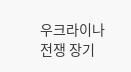우크라이나 전쟁 장기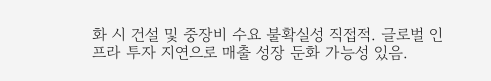화 시 건설 및 중장비 수요 불확실성 직접적. 글로벌 인프라 투자 지연으로 매출 성장 둔화 가능성 있음.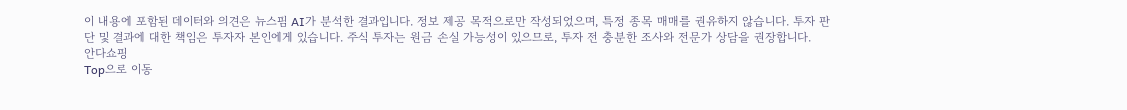이 내용에 포함된 데이터와 의견은 뉴스핌 AI가 분석한 결과입니다. 정보 제공 목적으로만 작성되었으며, 특정 종목 매매를 권유하지 않습니다. 투자 판단 및 결과에 대한 책임은 투자자 본인에게 있습니다. 주식 투자는 원금 손실 가능성이 있으므로, 투자 전 충분한 조사와 전문가 상담을 권장합니다.
안다쇼핑
Top으로 이동